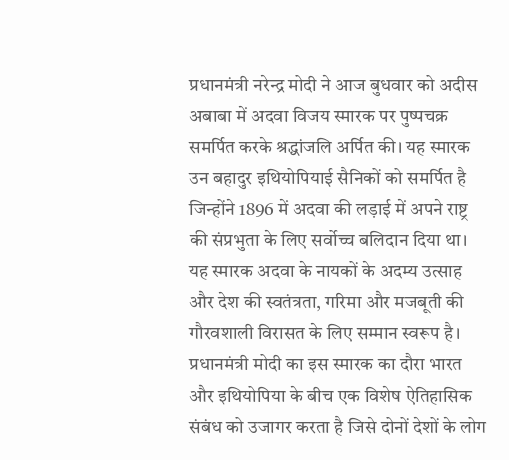प्रधानमंत्री नरेन्द्र मोदी ने आज बुधवार को अदीस अबाबा में अदवा विजय स्मारक पर पुष्पचक्र समर्पित करके श्रद्धांजलि अर्पित की। यह स्मारक उन बहादुर इथियोपियाई सैनिकों को समर्पित है जिन्होंने 1896 में अदवा की लड़ाई में अपने राष्ट्र की संप्रभुता के लिए सर्वोच्च बलिदान दिया था। यह स्मारक अदवा के नायकों के अदम्य उत्साह और देश की स्वतंत्रता, गरिमा और मजबूती की गौरवशाली विरासत के लिए सम्मान स्वरूप है।
प्रधानमंत्री मोदी का इस स्मारक का दौरा भारत और इथियोपिया के बीच एक विशेष ऐतिहासिक संबंध को उजागर करता है जिसे दोनों देशों के लोग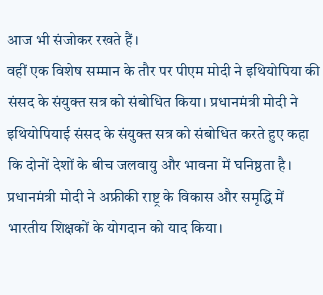आज भी संजोकर रखते हैं।
वहीं एक विशेष सम्मान के तौर पर पीएम मोदी ने इथियोपिया की संसद के संयुक्त सत्र को संबोधित किया। प्रधानमंत्री मोदी ने इथियोपियाई संसद के संयुक्त सत्र को संबोधित करते हुए कहा कि दोनों देशों के बीच जलवायु और भावना में घनिष्ठता है। प्रधानमंत्री मोदी ने अफ्रीकी राष्ट्र के विकास और समृद्धि में भारतीय शिक्षकों के योगदान को याद किया।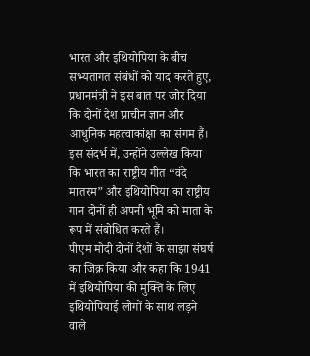भारत और इथियोपिया के बीच सभ्यतागत संबंधों को याद करते हुए, प्रधानमंत्री ने इस बात पर जोर दिया कि दोनों देश प्राचीन ज्ञान और आधुनिक महत्वाकांक्षा का संगम हैं। इस संदर्भ में, उन्होंने उल्लेख किया कि भारत का राष्ट्रीय गीत “वंदे मातरम” और इथियोपिया का राष्ट्रीय गान दोनों ही अपनी भूमि को माता के रूप में संबोधित करते हैं।
पीएम मोदी दोनों देशों के साझा संघर्ष का जिक्र किया और कहा कि 1941 में इथियोपिया की मुक्ति के लिए इथियोपियाई लोगों के साथ लड़ने वाले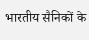भारतीय सैनिकों के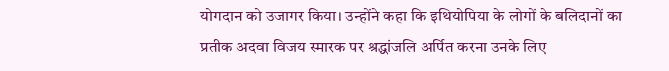योगदान को उजागर किया। उन्होंने कहा कि इथियोपिया के लोगों के बलिदानों का प्रतीक अदवा विजय स्मारक पर श्रद्धांजलि अर्पित करना उनके लिए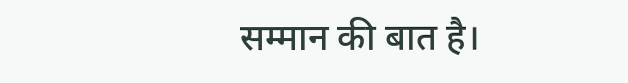सम्मान की बात है।